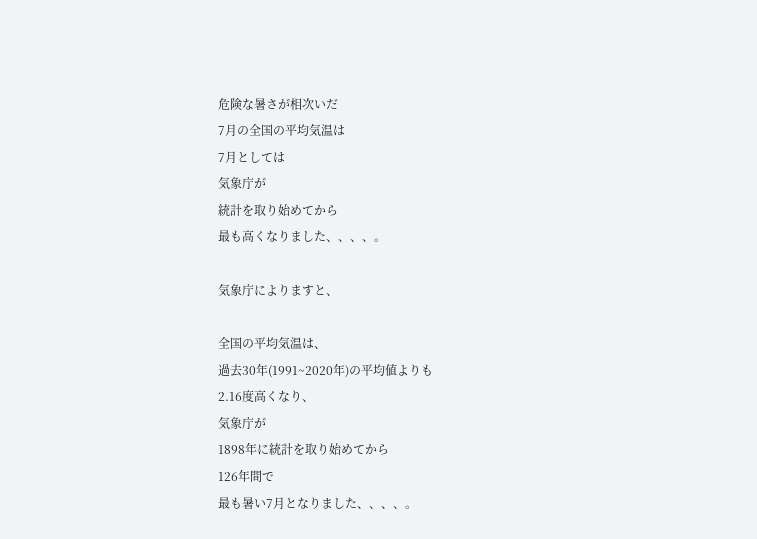危険な暑さが相次いだ
7月の全国の平均気温は
7月としては
気象庁が
統計を取り始めてから
最も高くなりました、、、、。

気象庁によりますと、

全国の平均気温は、
過去30年(1991~2020年)の平均値よりも
2.16度高くなり、
気象庁が
1898年に統計を取り始めてから
126年間で
最も暑い7月となりました、、、、。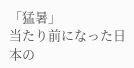「猛暑」
当たり前になった日本の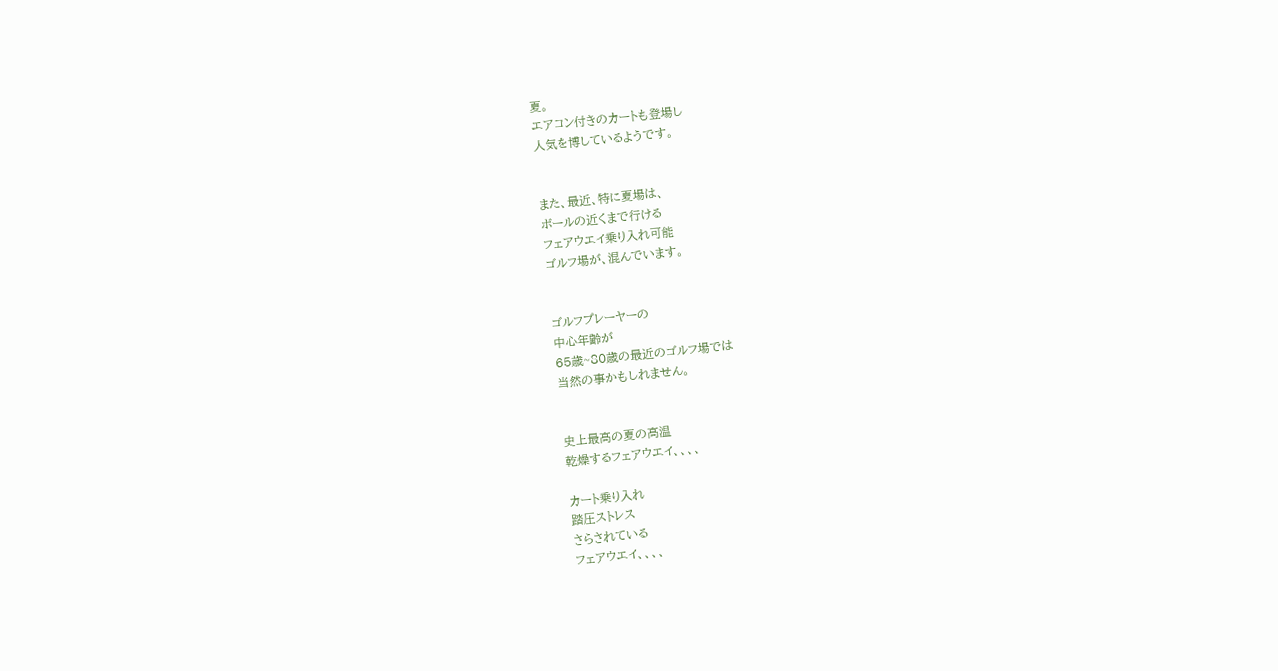夏。
エアコン付きのカートも登場し
人気を博しているようです。


また、最近、特に夏場は、
ボールの近くまで行ける
フェアウエイ乗り入れ可能
ゴルフ場が、混んでいます。


ゴルフプレーヤーの
中心年齢が
65歳~80歳の最近のゴルフ場では
当然の事かもしれません。


史上最高の夏の高温
乾燥するフェアウエイ、、、、

カート乗り入れ
踏圧ストレス
さらされている
フェアウエイ、、、、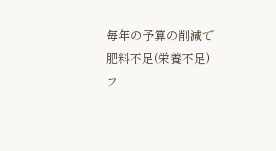毎年の予算の削減で
肥料不足(栄養不足)
フ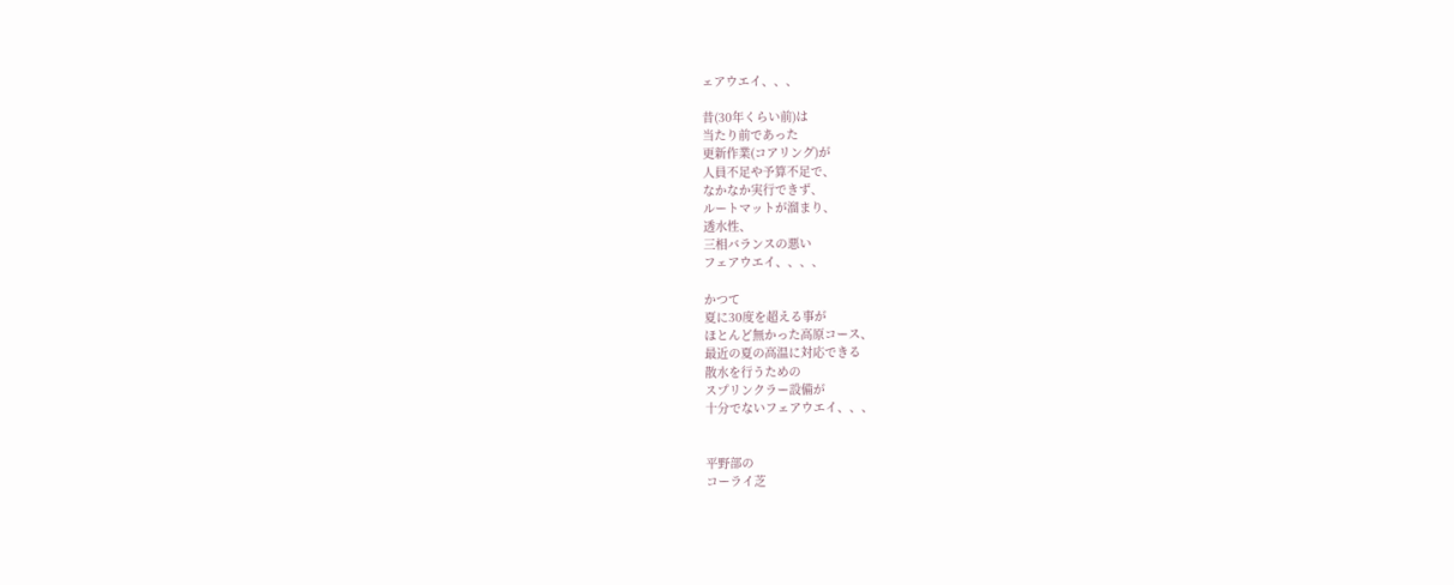ェアウエイ、、、

昔(30年くらい前)は
当たり前であった
更新作業(コアリング)が
人員不足や予算不足で、
なかなか実行できず、
ルートマットが溜まり、
透水性、
三相バランスの悪い
フェアウエイ、、、、

かつて
夏に30度を超える事が
ほとんど無かった高原コース、
最近の夏の高温に対応できる
散水を行うための
スプリンクラー設備が
十分でないフェアウエイ、、、


平野部の
コーライ芝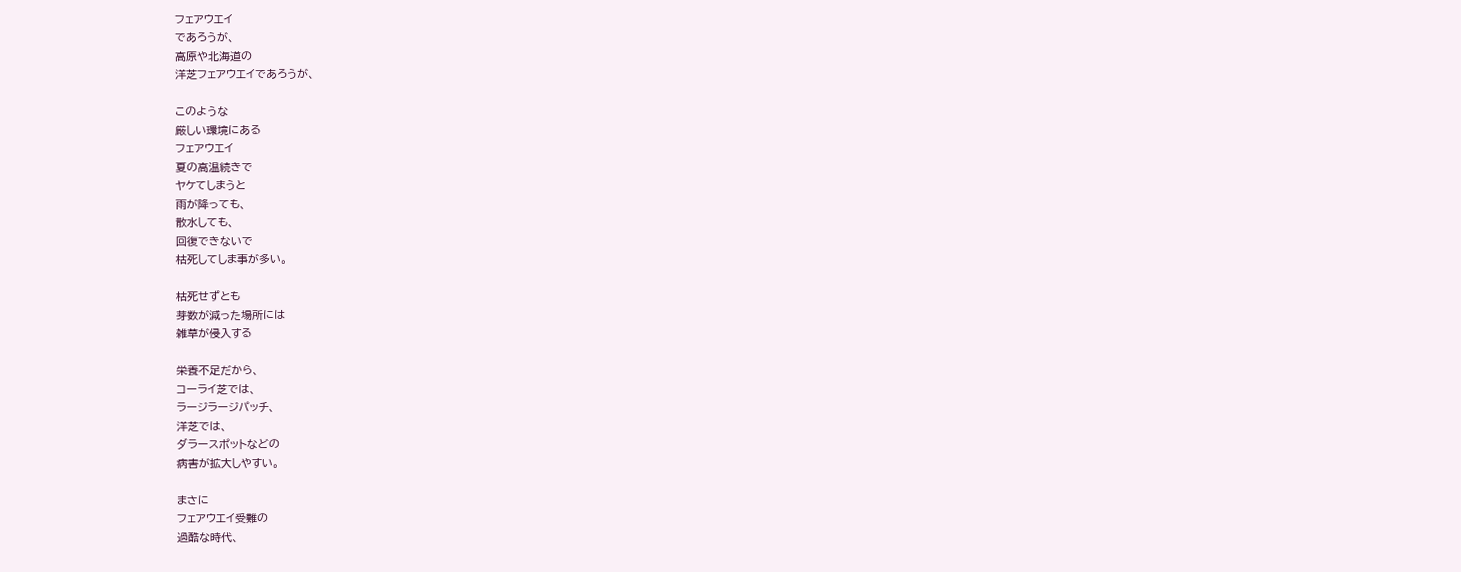フェアウエイ
であろうが、
高原や北海道の
洋芝フェアウエイであろうが、

このような
厳しい環境にある
フェアウエイ
夏の高温続きで
ヤケてしまうと
雨が降っても、
散水しても、
回復できないで
枯死してしま事が多い。

枯死せずとも
芽数が減った場所には
雑草が侵入する

栄養不足だから、
コーライ芝では、
ラージラージパッチ、
洋芝では、
ダラースポットなどの
病害が拡大しやすい。

まさに
フェアウエイ受難の
過酷な時代、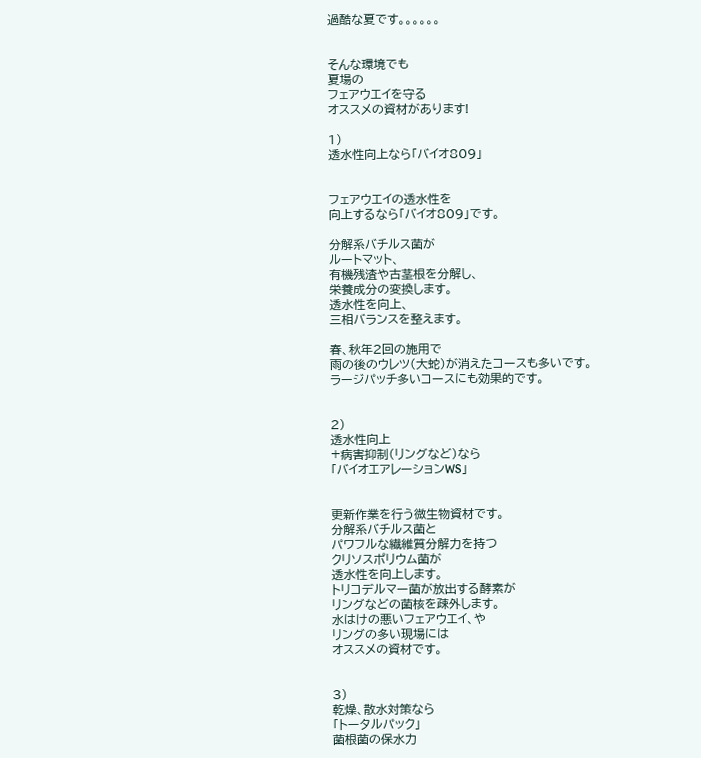過酷な夏です。。。。。。


そんな環境でも
夏場の
フェアウエイを守る
オススメの資材があります!

1)
透水性向上なら「バイオ809」


フェアウエイの透水性を
向上するなら「バイオ809」です。

分解系バチルス菌が
ルートマット、
有機残渣や古茎根を分解し、
栄養成分の変換します。
透水性を向上、
三相バランスを整えます。

春、秋年2回の施用で
雨の後のウレツ(大蛇)が消えたコースも多いです。
ラージパッチ多いコースにも効果的です。


2)
透水性向上
+病害抑制(リングなど)なら
「バイオエアレーションWS」


更新作業を行う微生物資材です。
分解系バチルス菌と
パワフルな繊維質分解力を持つ
クリソスポリウム菌が
透水性を向上します。
トリコデルマー菌が放出する酵素が
リングなどの菌核を疎外します。
水はけの悪いフェアウエイ、や
リングの多い現場には
オススメの資材です。


3)
乾燥、散水対策なら
「トータルパック」
菌根菌の保水力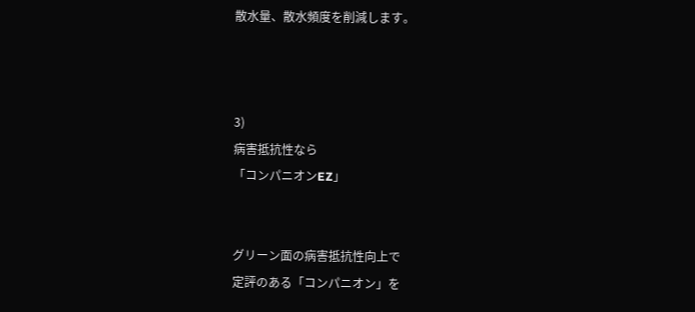散水量、散水頻度を削減します。



3)
病害抵抗性なら
「コンパニオンEZ」


グリーン面の病害抵抗性向上で
定評のある「コンパニオン」を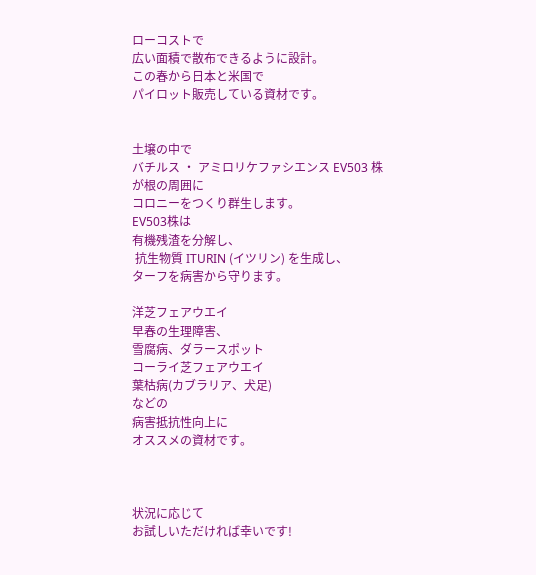ローコストで
広い面積で散布できるように設計。
この春から日本と米国で
パイロット販売している資材です。


土壌の中で
バチルス ・ アミロリケファシエンス EV503 株
が根の周囲に
コロニーをつくり群生します。
EV503株は
有機残渣を分解し、
 抗生物質 ITURIN (イツリン) を生成し、
ターフを病害から守ります。

洋芝フェアウエイ
早春の生理障害、
雪腐病、ダラースポット
コーライ芝フェアウエイ
葉枯病(カブラリア、犬足)
などの
病害抵抗性向上に
オススメの資材です。



状況に応じて
お試しいただければ幸いです!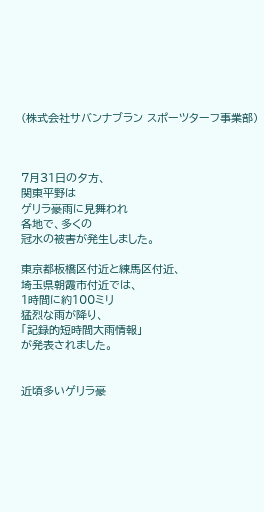(株式会社サバンナブラン スポーツターフ事業部)



7月31日の夕方、
関東平野は
ゲリラ豪雨に見舞われ
各地で、多くの
冠水の被害が発生しました。

東京都板橋区付近と練馬区付近、
埼玉県朝霞市付近では、
1時間に約100ミリ
猛烈な雨が降り、
「記録的短時間大雨情報」
が発表されました。


近頃多いゲリラ豪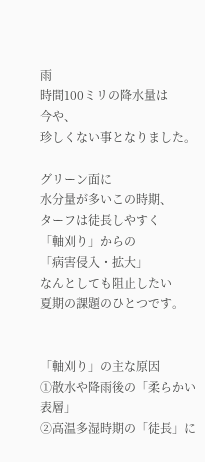雨
時間100ミリの降水量は
今や、
珍しくない事となりました。

グリーン面に
水分量が多いこの時期、
ターフは徒長しやすく
「軸刈り」からの
「病害侵入・拡大」
なんとしても阻止したい
夏期の課題のひとつです。


「軸刈り」の主な原因
①散水や降雨後の「柔らかい表層」
②高温多湿時期の「徒長」に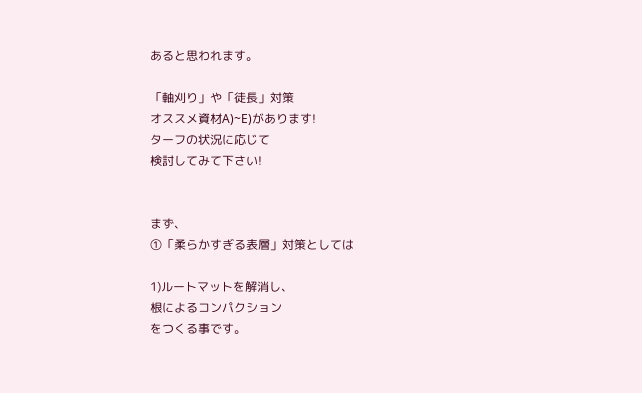あると思われます。

「軸刈り」や「徒長」対策
オススメ資材A)~E)があります!
ターフの状況に応じて
検討してみて下さい!


まず、
①「柔らかすぎる表層」対策としては

1)ルートマットを解消し、
根によるコンパクション
をつくる事です。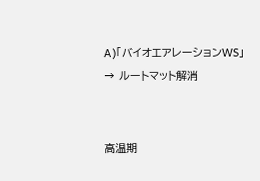A)「バイオエアレーションWS」
→ ルートマット解消


高温期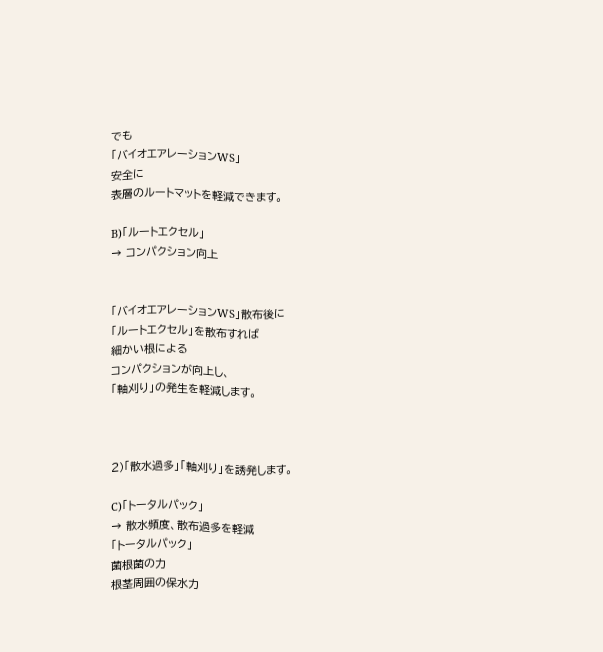でも
「バイオエアレーションWS」
安全に
表層のルートマットを軽減できます。

B)「ルートエクセル」
→ コンパクション向上


「バイオエアレーションWS」散布後に
「ルートエクセル」を散布すれば
細かい根による
コンパクションが向上し、
「軸刈り」の発生を軽減します。



2)「散水過多」「軸刈り」を誘発します。

C)「トータルパック」
→ 散水頻度、散布過多を軽減
「トータルパック」
菌根菌の力
根茎周囲の保水力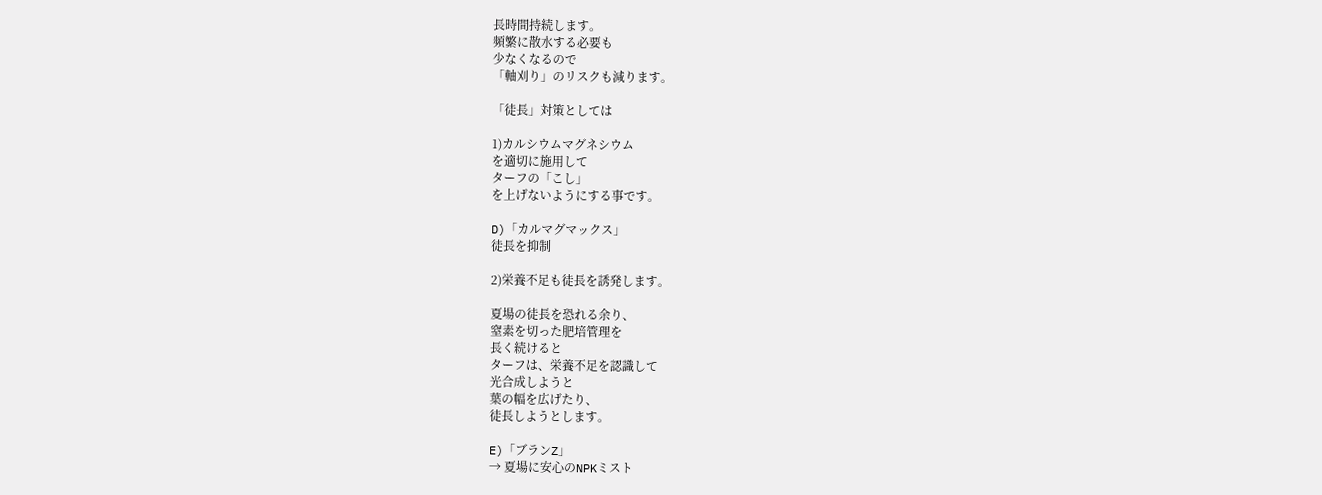長時間持続します。
頻繁に散水する必要も
少なくなるので
「軸刈り」のリスクも減ります。

「徒長」対策としては

1)カルシウムマグネシウム
を適切に施用して
ターフの「こし」
を上げないようにする事です。

D)「カルマグマックス」
徒長を抑制

2)栄養不足も徒長を誘発します。

夏場の徒長を恐れる余り、
窒素を切った肥培管理を
長く続けると
ターフは、栄養不足を認識して
光合成しようと
葉の幅を広げたり、
徒長しようとします。

E)「ブランZ」
→ 夏場に安心のNPKミスト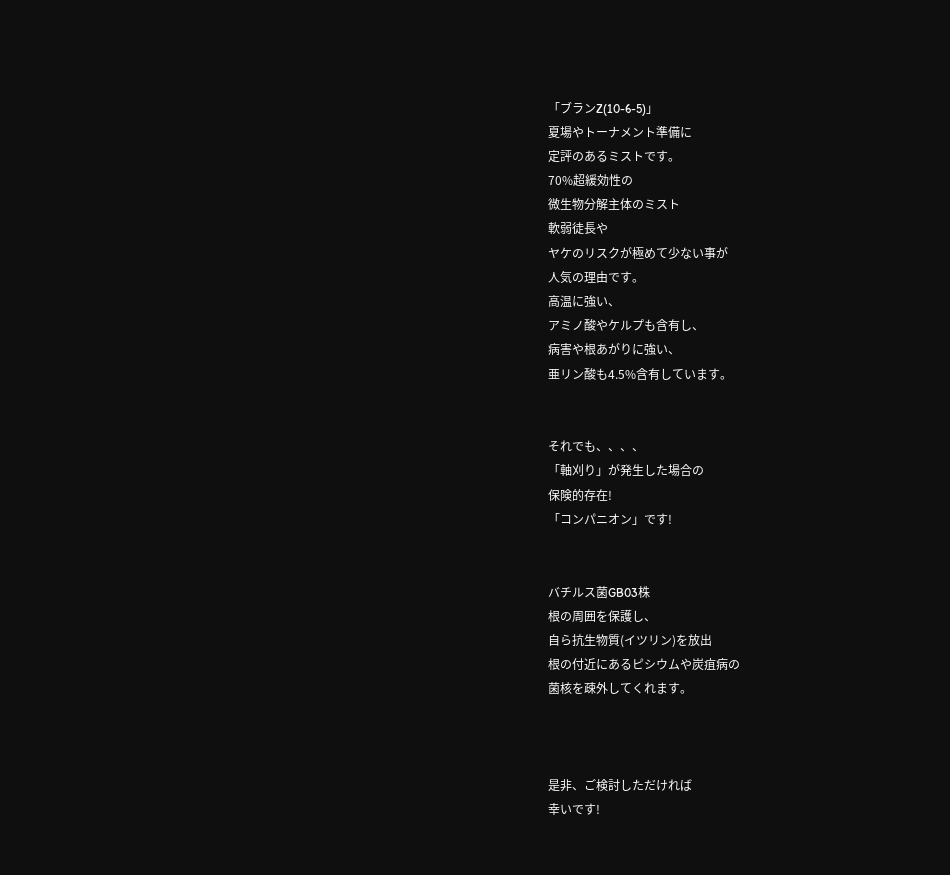「ブランZ(10-6-5)」
夏場やトーナメント準備に
定評のあるミストです。
70%超緩効性の
微生物分解主体のミスト
軟弱徒長や
ヤケのリスクが極めて少ない事が
人気の理由です。
高温に強い、
アミノ酸やケルプも含有し、
病害や根あがりに強い、
亜リン酸も4.5%含有しています。


それでも、、、、
「軸刈り」が発生した場合の
保険的存在!
「コンパニオン」です!


バチルス菌GB03株
根の周囲を保護し、
自ら抗生物質(イツリン)を放出
根の付近にあるピシウムや炭疽病の
菌核を疎外してくれます。



是非、ご検討しただければ
幸いです!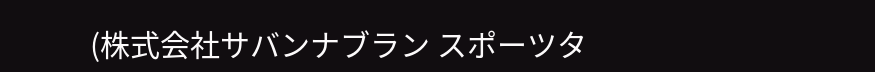(株式会社サバンナブラン スポーツタ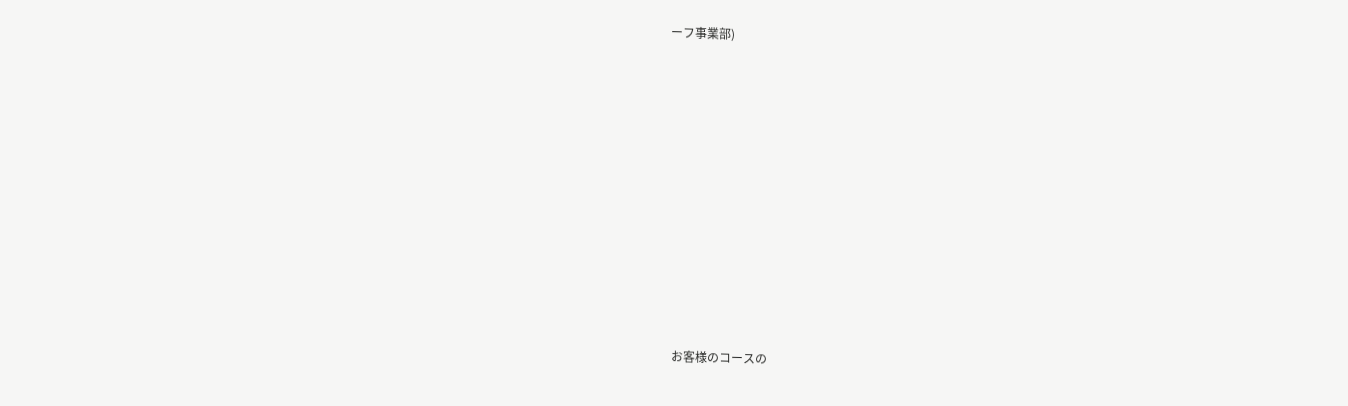ーフ事業部)













お客様のコースの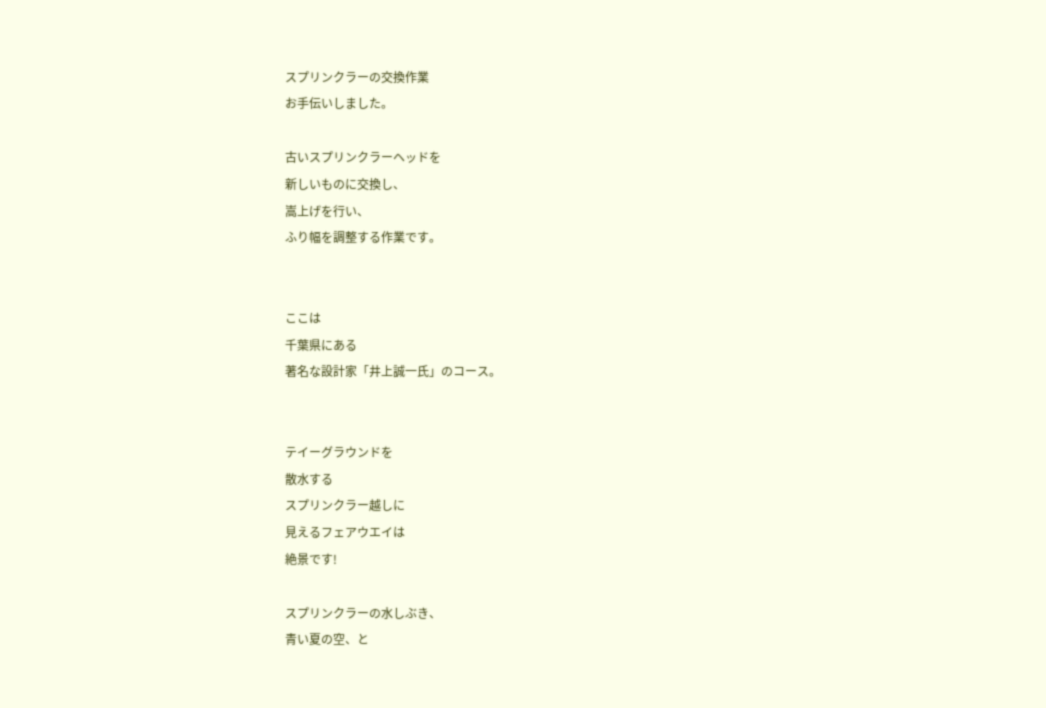スプリンクラーの交換作業
お手伝いしました。

古いスプリンクラーヘッドを
新しいものに交換し、
嵩上げを行い、
ふり幅を調整する作業です。


ここは
千葉県にある
著名な設計家「井上誠一氏」のコース。


テイーグラウンドを
散水する
スプリンクラー越しに
見えるフェアウエイは
絶景です!

スプリンクラーの水しぶき、
青い夏の空、と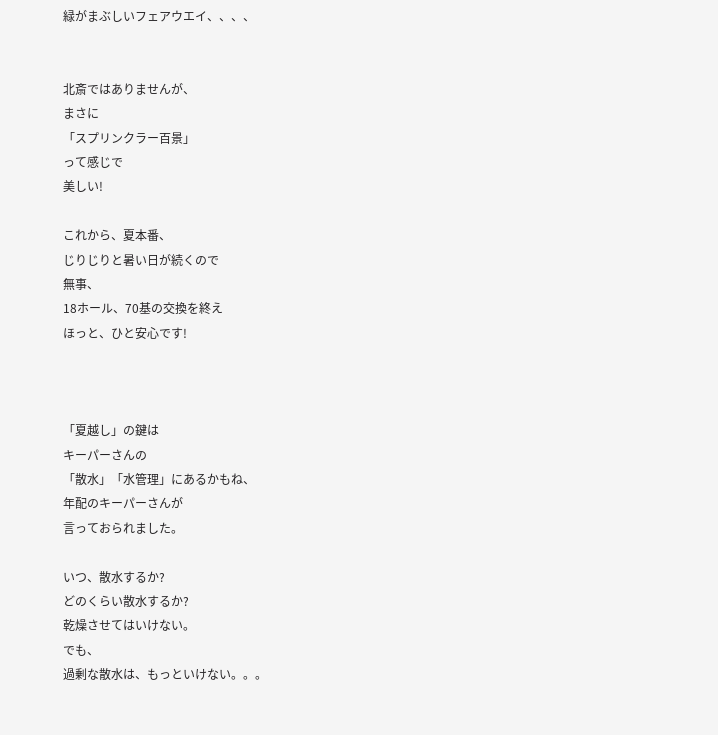緑がまぶしいフェアウエイ、、、、


北斎ではありませんが、
まさに
「スプリンクラー百景」
って感じで
美しい!

これから、夏本番、
じりじりと暑い日が続くので
無事、
18ホール、70基の交換を終え
ほっと、ひと安心です!



「夏越し」の鍵は
キーパーさんの
「散水」「水管理」にあるかもね、
年配のキーパーさんが
言っておられました。

いつ、散水するか?
どのくらい散水するか?
乾燥させてはいけない。
でも、
過剰な散水は、もっといけない。。。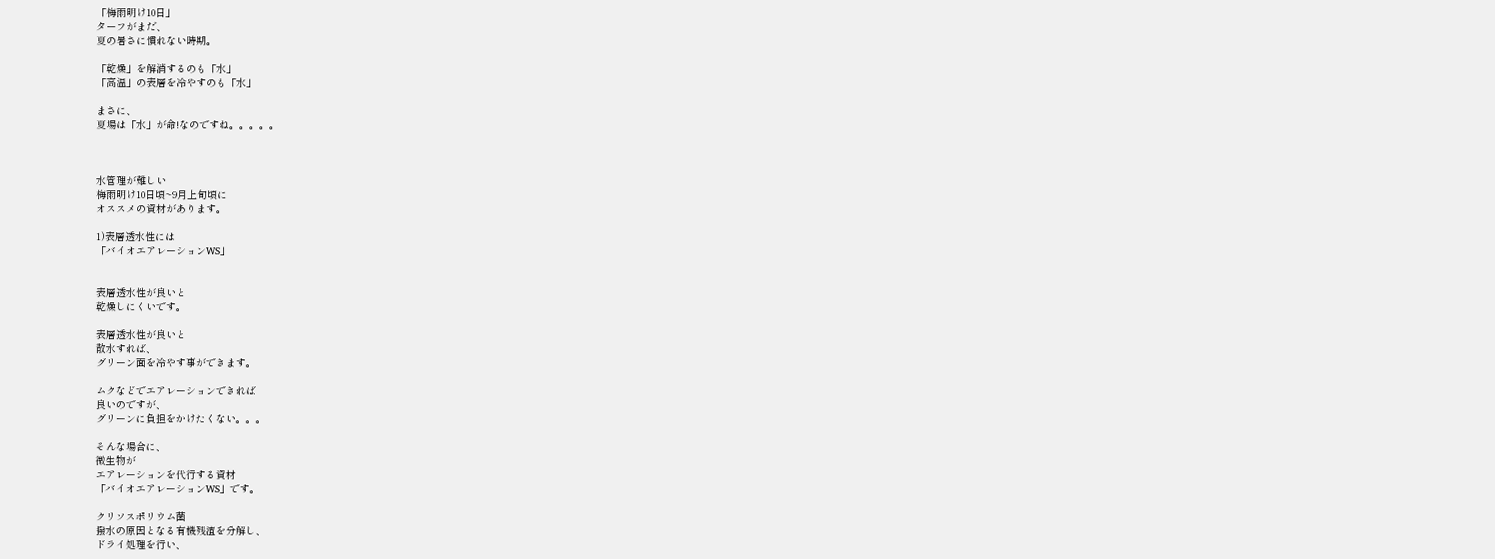「梅雨明け10日」
ターフがまだ、
夏の暑さに慣れない時期。

「乾燥」を解消するのも「水」
「高温」の表層を冷やすのも「水」

まさに、
夏場は「水」が命!なのですね。。。。。



水管理が難しい
梅雨明け10日頃~9月上旬頃に
オススメの資材があります。

1)表層透水性には
「バイオエアレーションWS」


表層透水性が良いと
乾燥しにくいです。

表層透水性が良いと
散水すれば、
グリーン面を冷やす事ができます。

ムクなどでエアレーションできれば
良いのですが、
グリーンに負担をかけたくない。。。

そんな場合に、
微生物が
エアレーションを代行する資材
「バイオエアレーションWS」です。

クリソスポリウム菌
撥水の原因となる有機残渣を分解し、
ドライ処理を行い、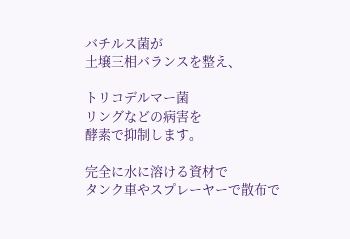バチルス菌が
土壌三相バランスを整え、

トリコデルマー菌
リングなどの病害を
酵素で抑制します。

完全に水に溶ける資材で
タンク車やスプレーヤーで散布で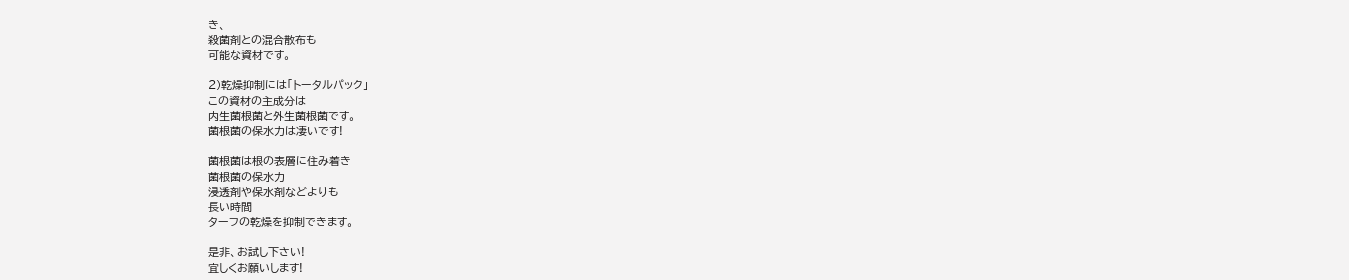き、
殺菌剤との混合散布も
可能な資材です。

2)乾燥抑制には「トータルパック」
この資材の主成分は
内生菌根菌と外生菌根菌です。
菌根菌の保水力は凄いです!

菌根菌は根の表層に住み着き
菌根菌の保水力
浸透剤や保水剤などよりも
長い時間
ターフの乾燥を抑制できます。

是非、お試し下さい!
宜しくお願いします!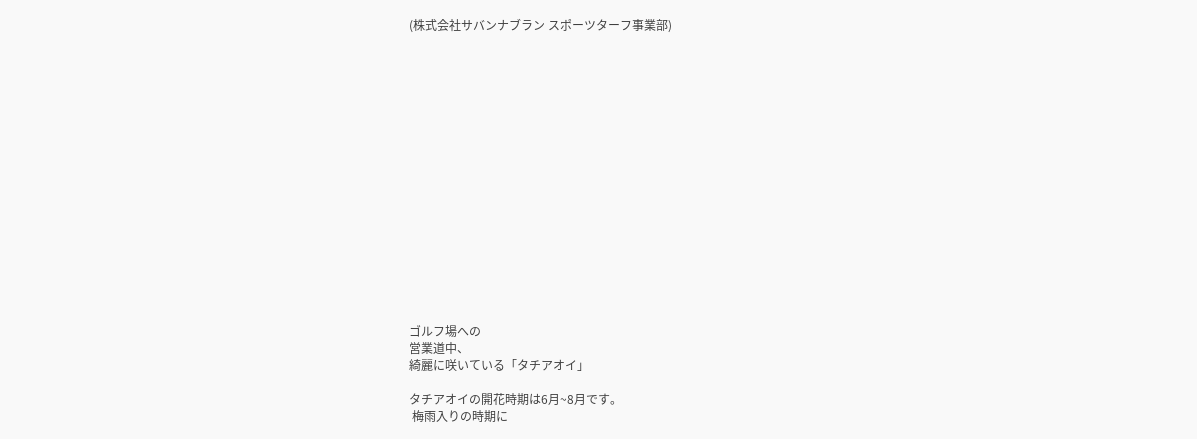(株式会社サバンナブラン スポーツターフ事業部)

















ゴルフ場への
営業道中、
綺麗に咲いている「タチアオイ」

タチアオイの開花時期は6月~8月です。
 梅雨入りの時期に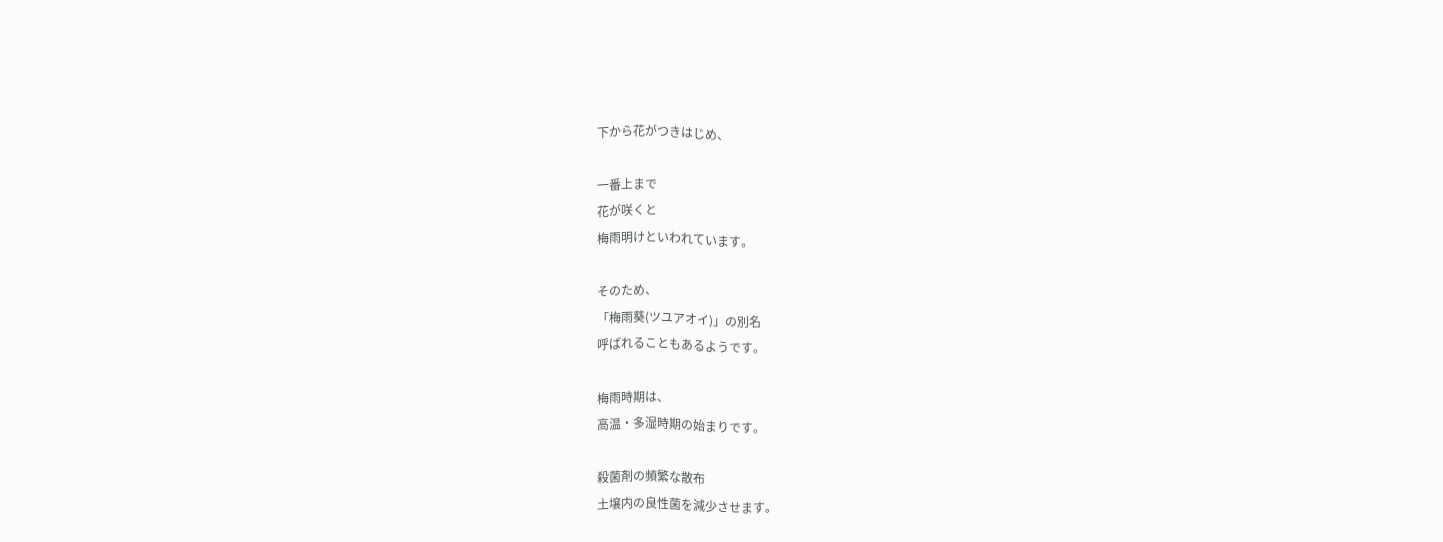下から花がつきはじめ、

一番上まで
花が咲くと
梅雨明けといわれています。

そのため、
「梅雨葵(ツユアオイ)」の別名
呼ばれることもあるようです。

梅雨時期は、
高温・多湿時期の始まりです。

殺菌剤の頻繁な散布
土壌内の良性菌を減少させます。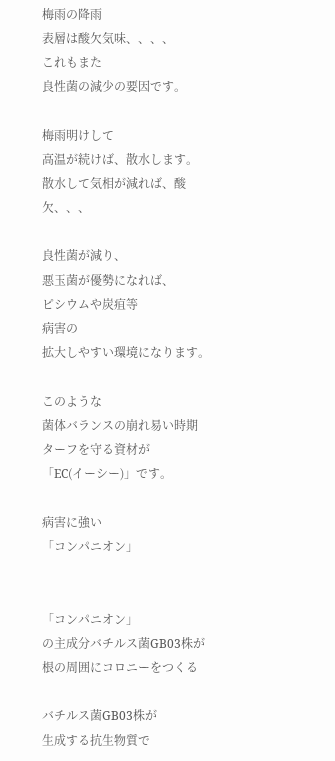梅雨の降雨
表層は酸欠気味、、、、
これもまた
良性菌の減少の要因です。

梅雨明けして
高温が続けば、散水します。
散水して気相が減れば、酸欠、、、

良性菌が減り、
悪玉菌が優勢になれば、
ピシウムや炭疽等
病害の
拡大しやすい環境になります。

このような
菌体バランスの崩れ易い時期
ターフを守る資材が
「EC(イーシー)」です。

病害に強い
「コンパニオン」


「コンパニオン」
の主成分バチルス菌GB03株が
根の周囲にコロニーをつくる

バチルス菌GB03株が
生成する抗生物質で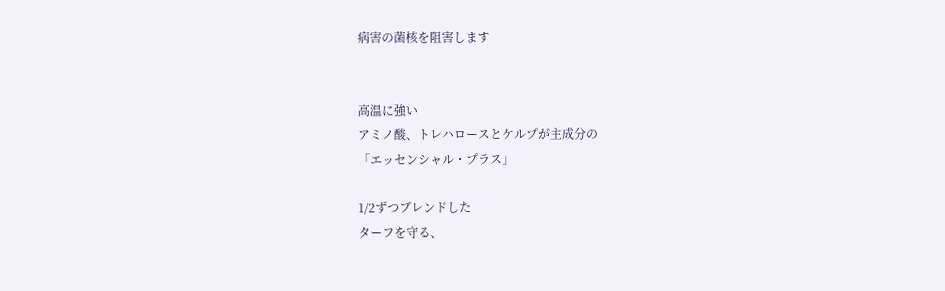病害の菌核を阻害します


高温に強い
アミノ酸、トレハロースとケルプが主成分の
「エッセンシャル・プラス」

1/2ずつブレンドした
ターフを守る、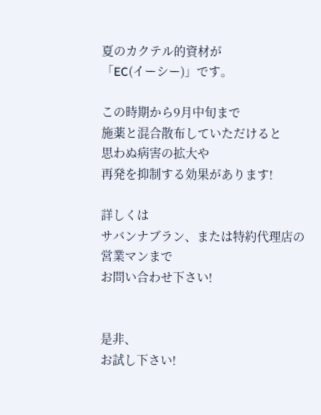夏のカクテル的資材が
「EC(イーシー)」です。

この時期から9月中旬まで
施薬と混合散布していただけると
思わぬ病害の拡大や
再発を抑制する効果があります!

詳しくは
サバンナブラン、または特約代理店の
営業マンまで
お問い合わせ下さい!


是非、
お試し下さい!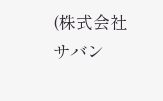(株式会社サバン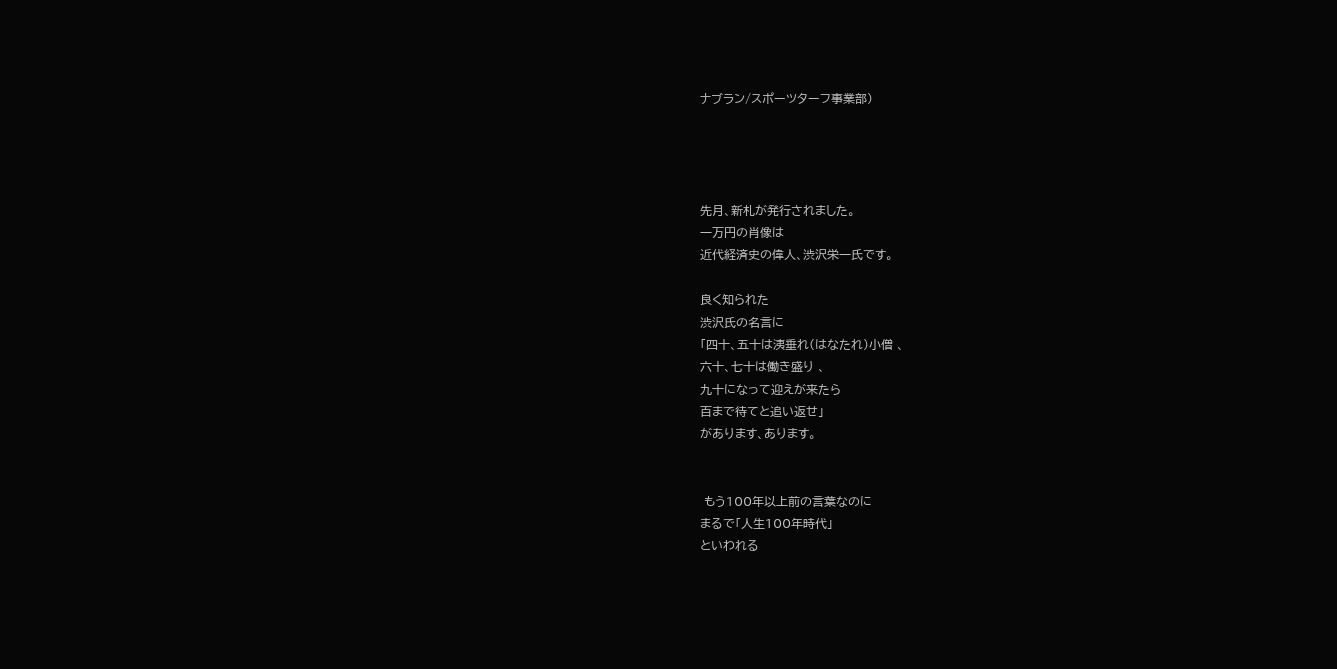ナブラン/スポーツターフ事業部)




先月、新札が発行されました。
一万円の肖像は
近代経済史の偉人、渋沢栄一氏です。

良く知られた
渋沢氏の名言に
「四十、五十は洟垂れ(はなたれ)小僧 、
六十、七十は働き盛り 、
九十になって迎えが来たら
百まで待てと追い返せ」
があります、あります。


 もう100年以上前の言葉なのに
まるで「人生100年時代」
といわれる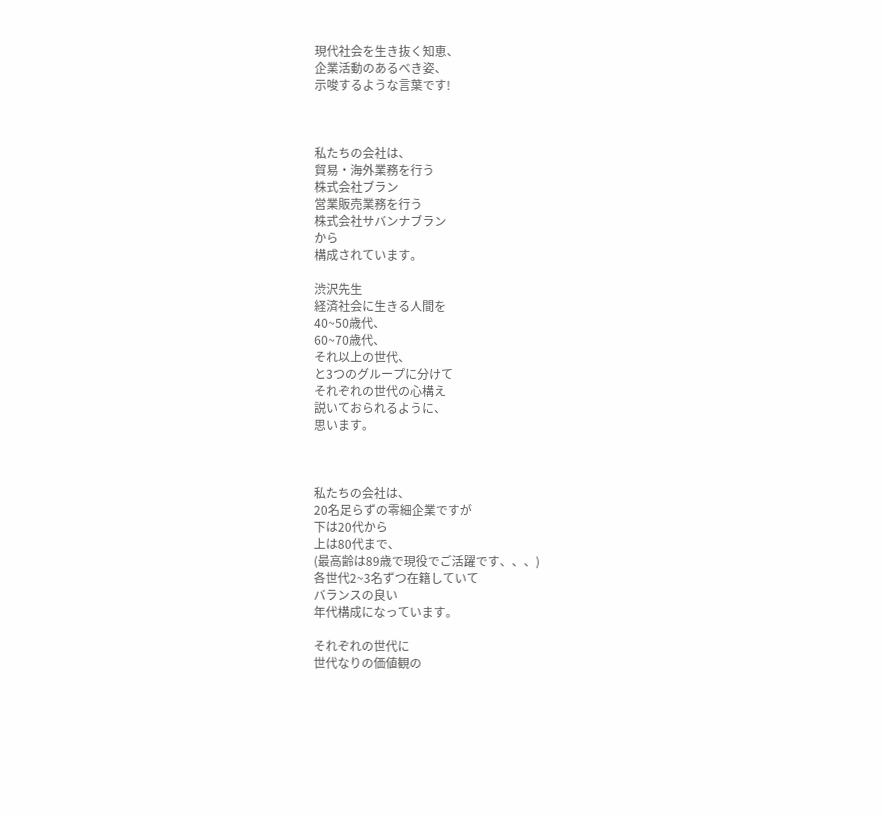現代社会を生き抜く知恵、
企業活動のあるべき姿、
示唆するような言葉です!



私たちの会社は、
貿易・海外業務を行う
株式会社ブラン
営業販売業務を行う
株式会社サバンナブラン
から
構成されています。

渋沢先生
経済社会に生きる人間を
40~50歳代、
60~70歳代、
それ以上の世代、
と3つのグループに分けて
それぞれの世代の心構え
説いておられるように、
思います。



私たちの会社は、
20名足らずの零細企業ですが
下は20代から
上は80代まで、
(最高齢は89歳で現役でご活躍です、、、)
各世代2~3名ずつ在籍していて
バランスの良い
年代構成になっています。

それぞれの世代に
世代なりの価値観の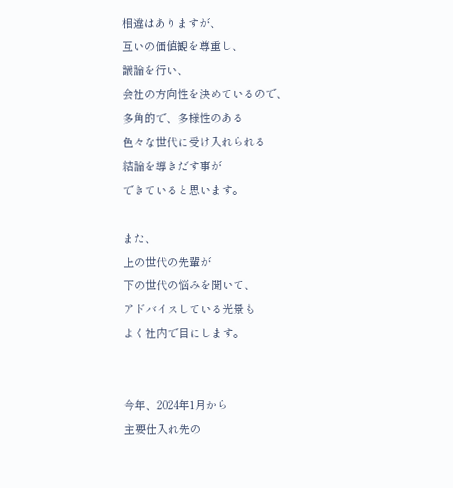相違はありますが、
互いの価値観を尊重し、
議論を行い、
会社の方向性を決めているので、
多角的で、多様性のある
色々な世代に受け入れられる
結論を導きだす事が
できていると思います。

また、
上の世代の先輩が
下の世代の悩みを聞いて、
アドバイスしている光景も
よく社内で目にします。


今年、2024年1月から
主要仕入れ先の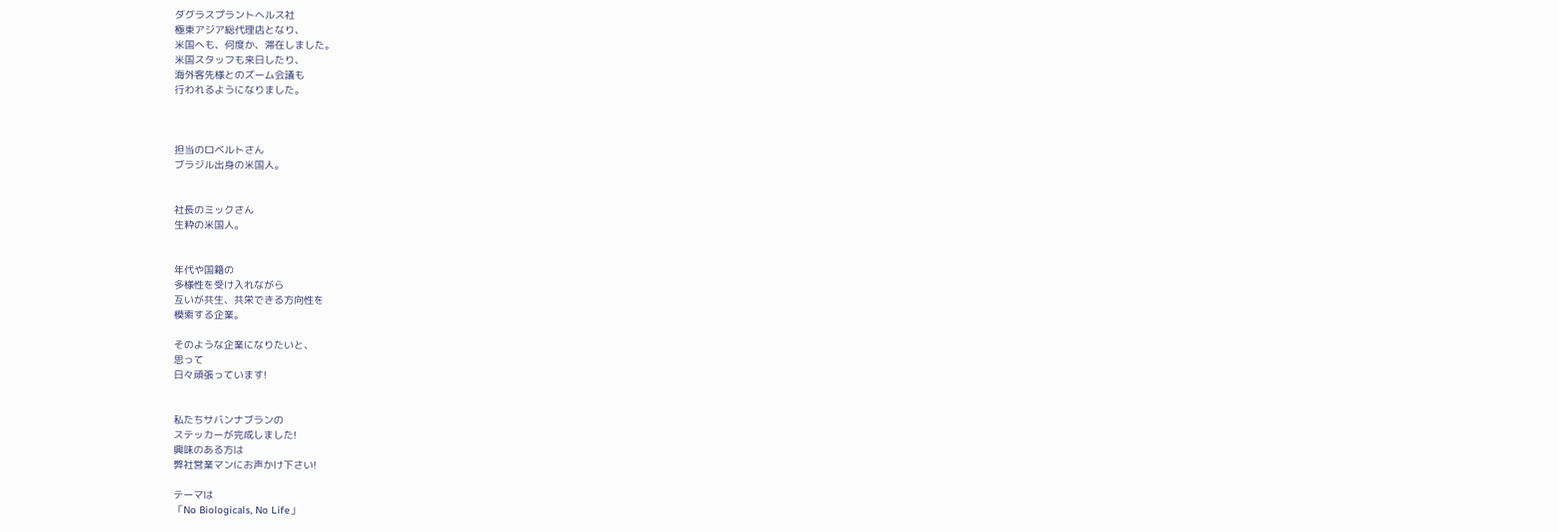ダグラスプラントヘルス社
極東アジア総代理店となり、
米国へも、何度か、滞在しました。
米国スタッフも来日したり、
海外客先様とのズーム会議も
行われるようになりました。



担当のロベルトさん
ブラジル出身の米国人。


社長のミックさん
生粋の米国人。


年代や国籍の
多様性を受け入れながら
互いが共生、共栄できる方向性を
模索する企業。

そのような企業になりたいと、
思って
日々頑張っています!


私たちサバンナブランの
ステッカーが完成しました!
興味のある方は
弊社営業マンにお声かけ下さい!

テーマは
「No Biologicals, No Life」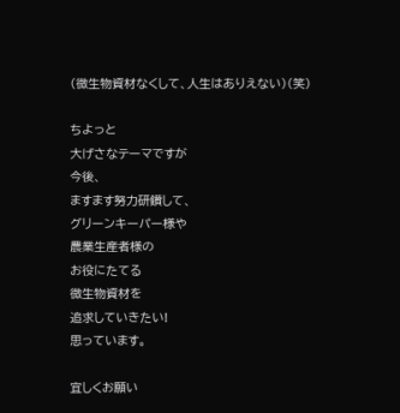(微生物資材なくして、人生はありえない)(笑)

ちよっと
大げさなテーマですが
今後、
ますます努力研鑽して、
グリーンキーパー様や
農業生産者様の
お役にたてる
微生物資材を
追求していきたい!
思っています。

宜しくお願い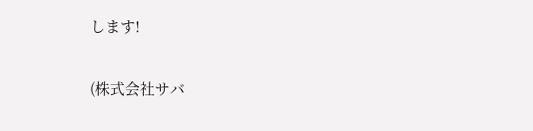します!

(株式会社サバ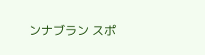ンナブラン スポ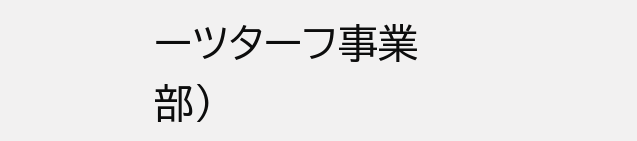ーツターフ事業部)